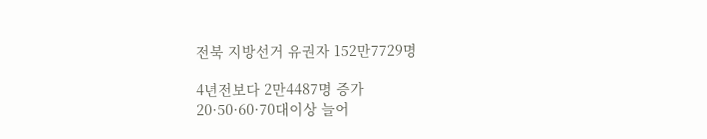전북 지방선거 유권자 152만7729명

4년전보다 2만4487명 증가
20·50·60·70대이상 늘어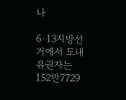나

6·13지방선거에서 도내 유권자는 152만7729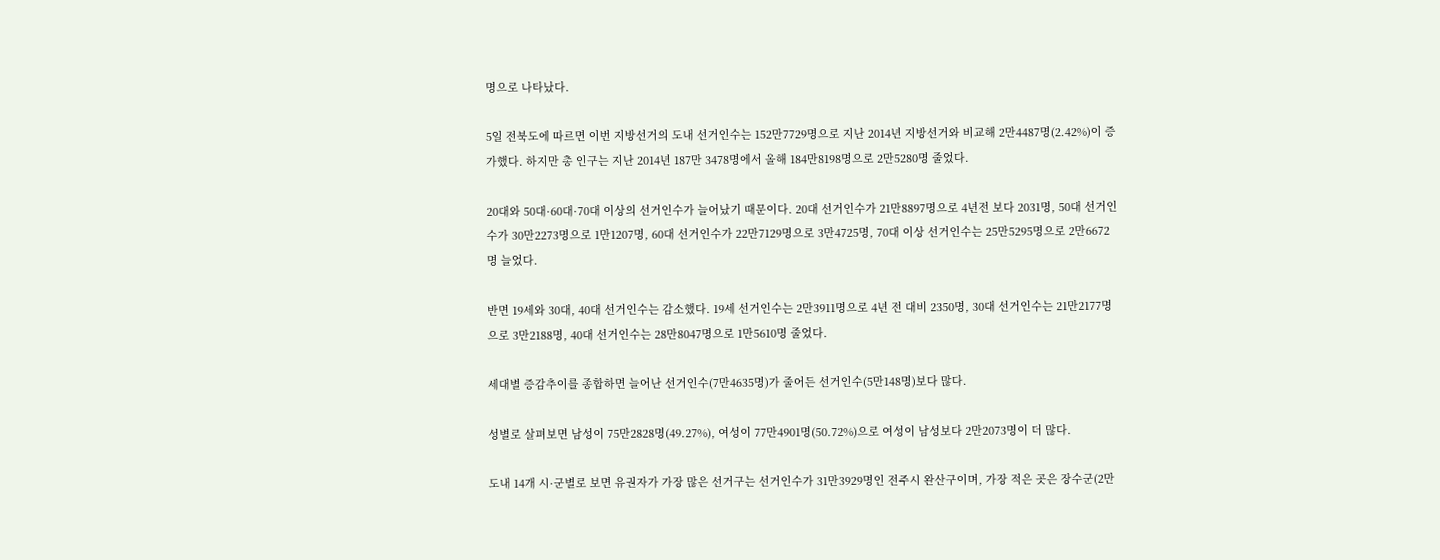명으로 나타났다.

5일 전북도에 따르면 이번 지방선거의 도내 선거인수는 152만7729명으로 지난 2014년 지방선거와 비교해 2만4487명(2.42%)이 증가했다. 하지만 총 인구는 지난 2014년 187만 3478명에서 올해 184만8198명으로 2만5280명 줄었다.

20대와 50대·60대·70대 이상의 선거인수가 늘어났기 때문이다. 20대 선거인수가 21만8897명으로 4년전 보다 2031명, 50대 선거인수가 30만2273명으로 1만1207명, 60대 선거인수가 22만7129명으로 3만4725명, 70대 이상 선거인수는 25만5295명으로 2만6672명 늘었다.

반면 19세와 30대, 40대 선거인수는 감소했다. 19세 선거인수는 2만3911명으로 4년 전 대비 2350명, 30대 선거인수는 21만2177명으로 3만2188명, 40대 선거인수는 28만8047명으로 1만5610명 줄었다.

세대별 증감추이를 종합하면 늘어난 선거인수(7만4635명)가 줄어든 선거인수(5만148명)보다 많다.

성별로 살펴보면 남성이 75만2828명(49.27%), 여성이 77만4901명(50.72%)으로 여성이 남성보다 2만2073명이 더 많다.

도내 14개 시·군별로 보면 유권자가 가장 많은 선거구는 선거인수가 31만3929명인 전주시 완산구이며, 가장 적은 곳은 장수군(2만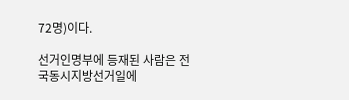72명)이다.

선거인명부에 등재된 사람은 전국동시지방선거일에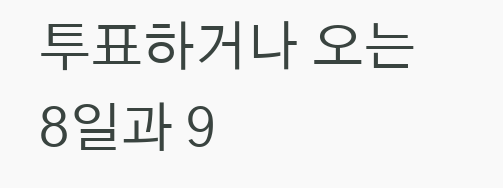투표하거나 오는 8일과 9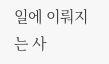일에 이뤄지는 사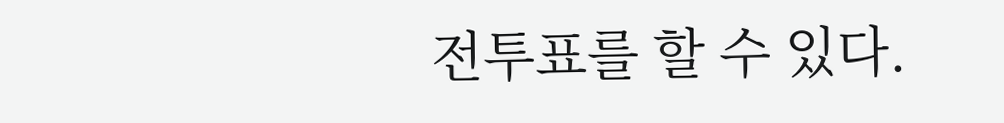전투표를 할 수 있다.